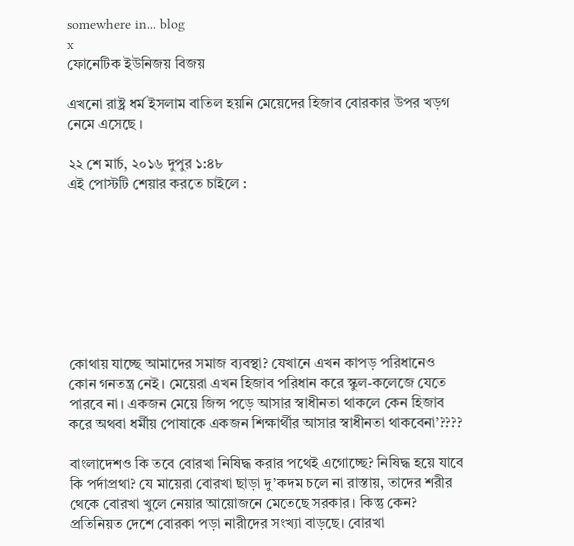somewhere in... blog
x
ফোনেটিক ইউনিজয় বিজয়

এখনো রাষ্ট্র ধর্ম ইসলাম বাতিল হয়নি মেয়েদের হিজাব বোরকার উপর খড়গ নেমে এসেছে ।

২২ শে মার্চ, ২০১৬ দুপুর ১:৪৮
এই পোস্টটি শেয়ার করতে চাইলে :








কোথায় যাচ্ছে আমাদের সমাজ ব্যবস্থা? যেখানে এখন কাপড় পরিধানেও কোন গনতন্ত্র নেই। মেয়েরা এখন হিজাব পরিধান করে স্কুল-কলেজে যেতে পারবে না। একজন মেয়ে জিন্স পড়ে আসার স্বাধীনতা থাকলে কেন হিজাব করে অথবা ধর্মীয় পোষাকে একজন শিক্ষার্থীর আসার স্বাধীনতা থাকবেনা’????

বাংলাদেশও কি তবে বোরখা নিষিদ্ধ করার পথেই এগোচ্ছে? নিষিদ্ধ হয়ে যাবে কি পর্দাপ্রথা? যে মায়েরা বোরখা ছাড়া দু’কদম চলে না রাস্তায়, তাদের শরীর থেকে বোরখা খুলে নেয়ার আয়োজনে মেতেছে সরকার। কিন্তু কেন? প্রতিনিয়ত দেশে বোরকা পড়া নারীদের সংখ্যা বাড়ছে। বোরখা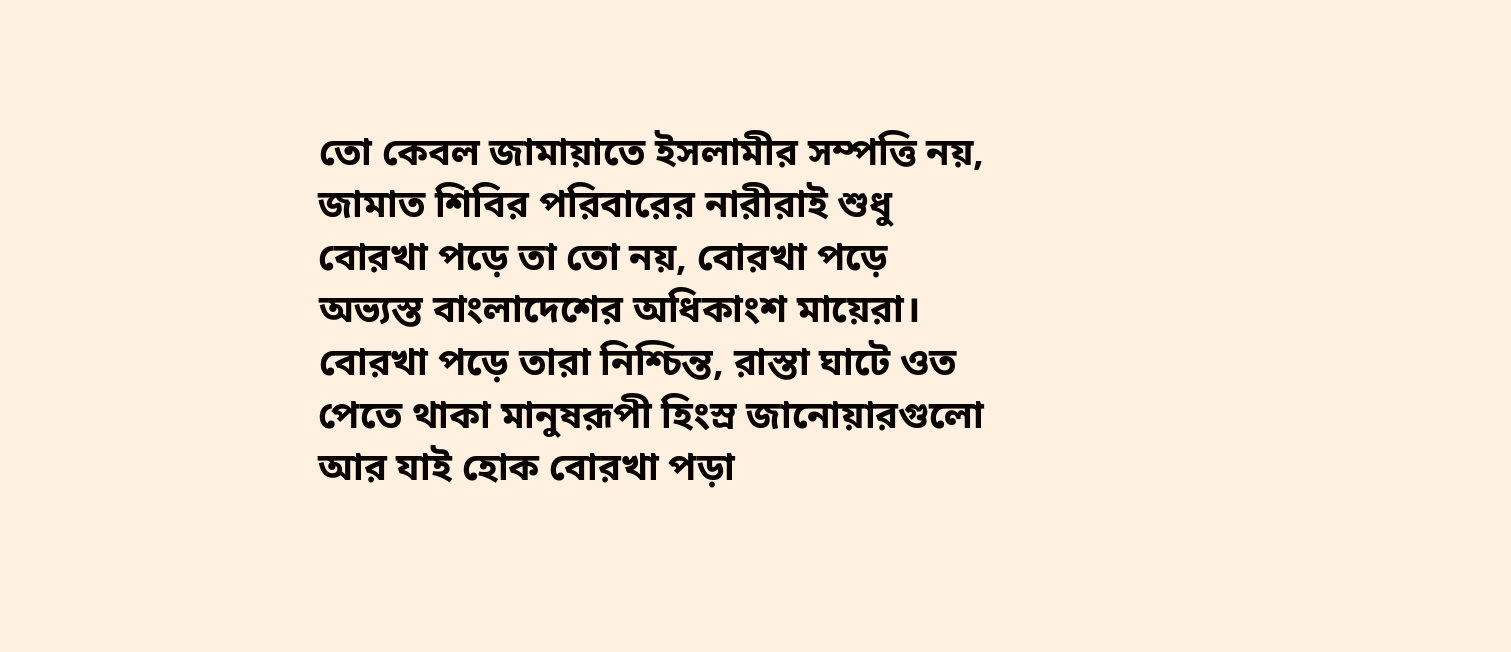তো কেবল জামায়াতে ইসলামীর সম্পত্তি নয়, জামাত শিবির পরিবারের নারীরাই শুধু বোরখা পড়ে তা তো নয়, বোরখা পড়ে অভ্যস্ত বাংলাদেশের অধিকাংশ মায়েরা। বোরখা পড়ে তারা নিশ্চিন্ত, রাস্তা ঘাটে ওত পেতে থাকা মানুষরূপী হিংস্র জানোয়ারগুলো আর যাই হোক বোরখা পড়া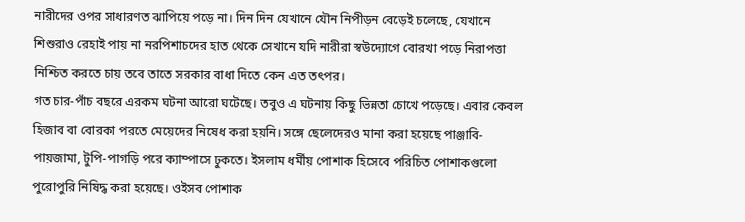নারীদের ওপর সাধারণত ঝাপিয়ে পড়ে না। দিন দিন যেখানে যৌন নিপীড়ন বেড়েই চলেছে, যেখানে শিশুরাও রেহাই পায় না নরপিশাচদের হাত থেকে সেখানে যদি নারীরা স্বউদ্যোগে বোরখা পড়ে নিরাপত্তা নিশ্চিত করতে চায় তবে তাতে সরকার বাধা দিতে কেন এত তৎপর।
গত চার-পাঁচ বছরে এরকম ঘটনা আরো ঘটেছে। তবুও এ ঘটনায় কিছু ভিন্নতা চোখে পড়েছে। এবার কেবল হিজাব বা বোরকা পরতে মেয়েদের নিষেধ করা হয়নি। সঙ্গে ছেলেদেরও মানা করা হয়েছে পাঞ্জাবি-পায়জামা, টুপি-পাগড়ি পরে ক্যাম্পাসে ঢুকতে। ইসলাম ধর্মীয় পোশাক হিসেবে পরিচিত পোশাকগুলো পুরোপুরি নিষিদ্ধ করা হয়েছে। ওইসব পোশাক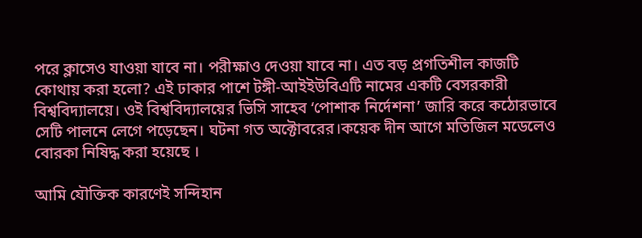পরে ক্লাসেও যাওয়া যাবে না। পরীক্ষাও দেওয়া যাবে না। এত বড় প্রগতিশীল কাজটি কোথায় করা হলো? এই ঢাকার পাশে টঙ্গী-আইইউবিএটি নামের একটি বেসরকারী বিশ্ববিদ্যালয়ে। ওই বিশ্ববিদ্যালয়ের ভিসি সাহেব ‘পোশাক নির্দেশনা’ জারি করে কঠোরভাবে সেটি পালনে লেগে পড়েছেন। ঘটনা গত অক্টোবরের।কয়েক দীন আগে মতিজিল মডেলেও বোরকা নিষিদ্ধ করা হয়েছে ।

আমি যৌক্তিক কারণেই সন্দিহান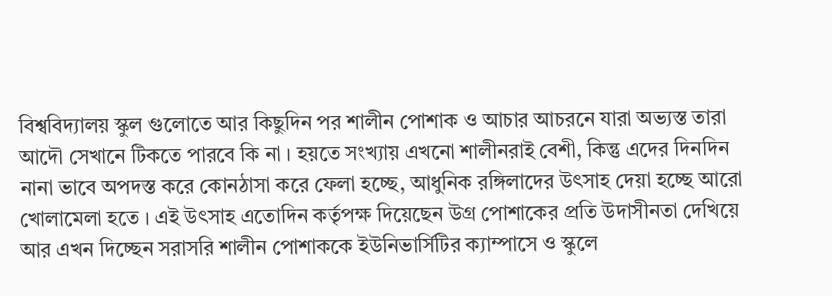বিশ্ববিদ্যালয় স্কুল গুলোতে আর কিছুদিন পর শালীন পোশাক ও আচার আচরনে যারা অভ্যস্ত তারা আদৌ সেখানে টিকতে পারবে কি না । হয়তে সংখ্যায় এখনো শালীনরাই বেশী, কিন্তু এদের দিনদিন নানা ভাবে অপদস্ত করে কোনঠাসা করে ফেলা হচ্ছে, আধুনিক রঙ্গিলাদের উৎসাহ দেয়া হচ্ছে আরো খোলামেলা হতে । এই উৎসাহ এতোদিন কর্তৃপক্ষ দিয়েছেন উগ্র পোশাকের প্রতি উদাসীনতা দেখিয়ে আর এখন দিচ্ছেন সরাসরি শালীন পোশাককে ইউনিভার্সিটির ক্যাম্পাসে ও স্কুলে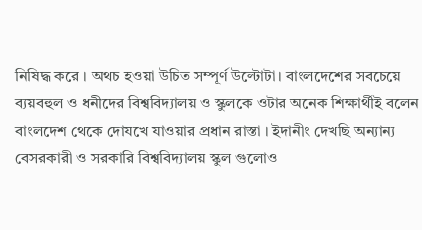নিষিদ্ধ করে । অথচ হওয়া উচিত সম্পূর্ণ উল্টোটা। বাংলদেশের সবচেয়ে ব্যয়বহুল ও ধনীদের বিশ্ববিদ্যালয় ও স্কুলকে ওটার অনেক শিক্ষার্থীই বলেন বাংলদেশ থেকে দোযখে যাওয়ার প্রধান রাস্তা । ইদানীং দেখছি অন্যান্য বেসরকারী ও সরকারি বিশ্ববিদ্যালয় স্কুল গুলোও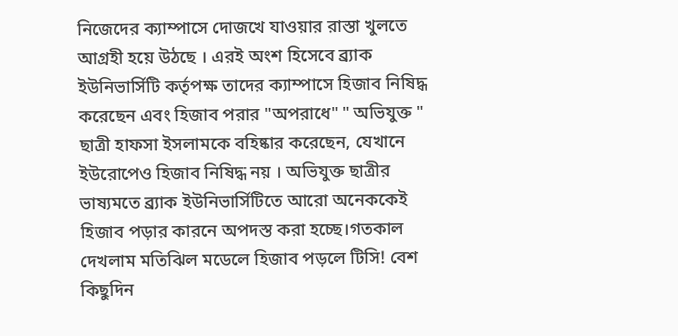নিজেদের ক্যাম্পাসে দোজখে যাওয়ার রাস্তা খুলতে আগ্রহী হয়ে উঠছে । এরই অংশ হিসেবে ব্র্যাক ইউনিভার্সিটি কর্তৃপক্ষ তাদের ক্যাম্পাসে হিজাব নিষিদ্ধ করেছেন এবং হিজাব পরার "অপরাধে" " অভিযুক্ত " ছাত্রী হাফসা ইসলামকে বহিষ্কার করেছেন, যেখানে ইউরোপেও হিজাব নিষিদ্ধ নয় । অভিযুক্ত ছাত্রীর ভাষ্যমতে ব্র্যাক ইউনিভার্সিটিতে আরো অনেককেই হিজাব পড়ার কারনে অপদস্ত করা হচ্ছে।গতকাল দেখলাম মতিঝিল মডেলে হিজাব পড়লে টিসি! বেশ কিছুদিন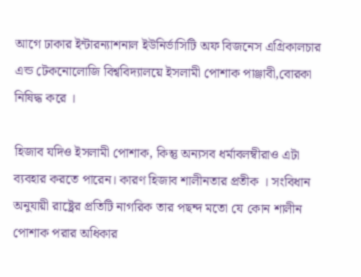আগে ঢাকার ইন্টারন্যাশনাল ইউনির্ভাসিটি অফ বিজনেস এগ্রিকালচার এন্ড টেকনোলোজি বিশ্ববিদ্যালয়ে ইসলামী পোশাক পাঞ্জাবী,বোরকা নিষিদ্ধ করে ।

হিজাব যদিও ইসলামী পোশাক, কিন্তু অন্যসব ধর্মাবলম্বীরাও এটা ব্যবহার করতে পারেন। কারণ হিজাব শালীনতার প্রতীক । সংবিধান অনুযায়ী রাষ্ট্রের প্রতিটি নাগরিক তার পছন্দ মতো যে কোন শালীন পোশাক পরার অধিকার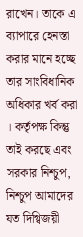রাখেন। তাকে এ ব্যাপারে হেনস্তা করার মানে হচ্ছে তার সাংবিধানিক অধিকার খর্ব করা । কর্তৃপক্ষ কিন্তু তাই করছে এবং সরকার নিশ্চুপ, নিশ্চুপ আমাদের যত দিগ্বিজয়ী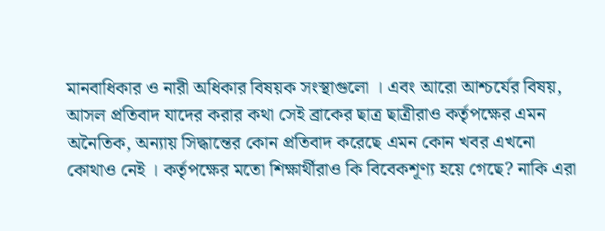মানবাধিকার ও নারী অধিকার বিষয়ক সংস্থাগুলো । এবং আরো আশ্চর্যের বিষয়, আসল প্রতিবাদ যাদের করার কথা সেই ব্রাকের ছাত্র ছাত্রীরাও কর্তৃপক্ষের এমন অনৈতিক, অন্যায় সিদ্ধান্তের কোন প্রতিবাদ করেছে এমন কোন খবর এখনো কোথাও নেই । কর্তৃপক্ষের মতো শিক্ষার্থীরাও কি বিবেকশূণ্য হয়ে গেছে? নাকি এরা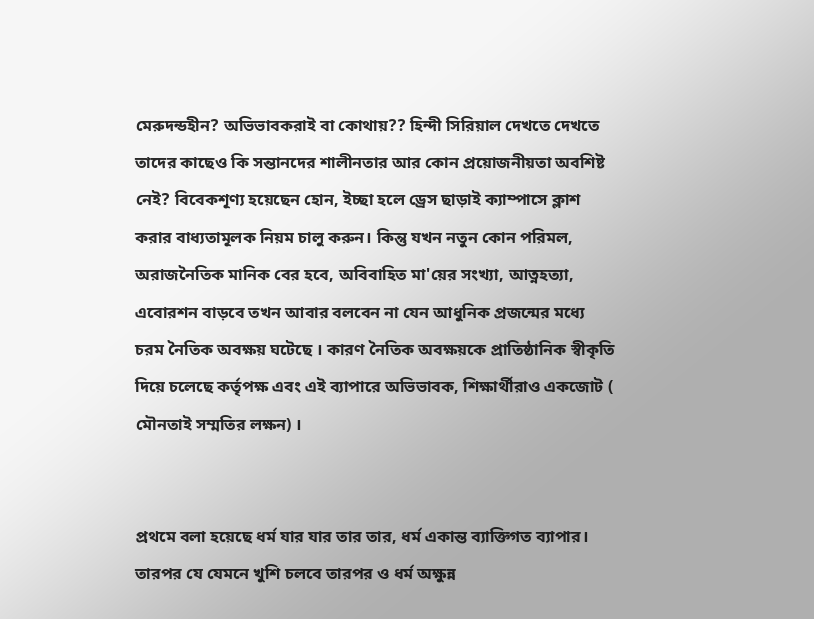মেরুদন্ডহীন? অভিভাবকরাই বা কোথায়?? হিন্দী সিরিয়াল দেখতে দেখতে তাদের কাছেও কি সন্তানদের শালীনতার আর কোন প্রয়োজনীয়তা অবশিষ্ট নেই? বিবেকশূণ্য হয়েছেন হোন, ইচ্ছা হলে ড্রেস ছাড়াই ক্যাম্পাসে ক্লাশ করার বাধ্যতামূলক নিয়ম চালু করুন। কিন্তু যখন নতুন কোন পরিমল, অরাজনৈতিক মানিক বের হবে, অবিবাহিত মা'য়ের সংখ্যা, আত্নহত্যা, এবোরশন বাড়বে তখন আবার বলবেন না যেন আধুনিক প্রজন্মের মধ্যে চরম নৈতিক অবক্ষয় ঘটেছে । কারণ নৈতিক অবক্ষয়কে প্রাতিষ্ঠানিক স্বীকৃতি দিয়ে চলেছে কর্তৃপক্ষ এবং এই ব্যাপারে অভিভাবক, শিক্ষার্থীরাও একজোট ( মৌনতাই সম্মতির লক্ষন) ।


প্রথমে বলা হয়েছে ধর্ম যার যার তার তার, ধর্ম একান্ত ব্যাক্তিগত ব্যাপার। তারপর যে যেমনে খুশি চলবে তারপর ও ধর্ম অক্ষুন্ন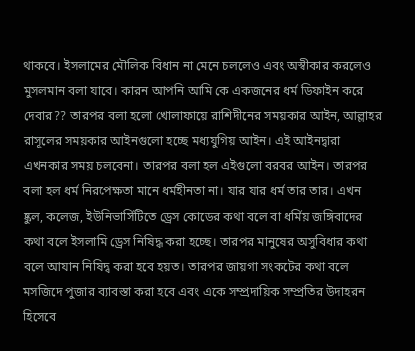থাকবে। ইসলামের মৌলিক বিধান না মেনে চললেও এবং অস্বীকার করলেও মুসলমান বলা যাবে। কারন আপনি আমি কে একজনের ধর্ম ডিফাইন করে দেবার?? তারপর বলা হলো খোলাফায়ে রাশিদীনের সময়কার আইন, আল্লাহর রাসূলের সময়কার আইনগুলো হচ্ছে মধ্যযুগিয় আইন। এই আইনদ্বারা এখনকার সময় চলবেনা। তারপর বলা হল এইগুলো বরবর আইন। তারপর বলা হল ধর্ম নিরপেক্ষতা মানে ধর্মহীনতা না। যার যার ধর্ম তার তার। এখন ষ্কুল, কলেজ, ইউনিভার্সিটিতে ড্রেস কোডের কথা বলে বা ধর্মিয় জঙ্গিবাদের কথা বলে ইসলামি ড্রেস নিষিদ্ধ করা হচ্ছে। তারপর মানুষের অসুবিধার কথা বলে আযান নিষিদ্ব করা হবে হয়ত। তারপর জায়গা সংকটের কথা বলে মসজিদে পুজার ব্যাবস্তা করা হবে এবং একে সম্প্রদায়িক সম্প্রতির উদাহরন হিসেবে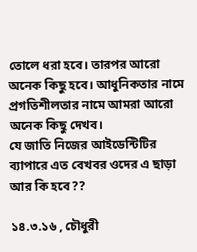তোলে ধরা হবে। তারপর আরো অনেক কিছু হবে। আধুনিকতার নামে প্রগতিশীলতার নামে আমরা আরো অনেক কিছু দেখব।
যে জাতি নিজের আইডেন্টিটির ব্যাপারে এত বেখবর ওদের এ ছাড়া আর কি হবে??

১৪.৩.১৬ , চৌধুরী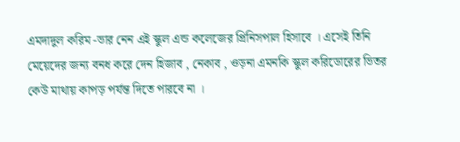এমদাদুল করিম -ভার নেন এই স্কুল এন্ড কলেজের প্রিনিসপাল হিসাবে । এসেই তিনি মেয়েদের জন্য বনধ করে দেন হিজাব , নেকাব , ওড়না এমনকি স্কুল করিডোরের ভিতর কেউ মাথায় কাপড় পর্যন্ত দিতে পারবে না ।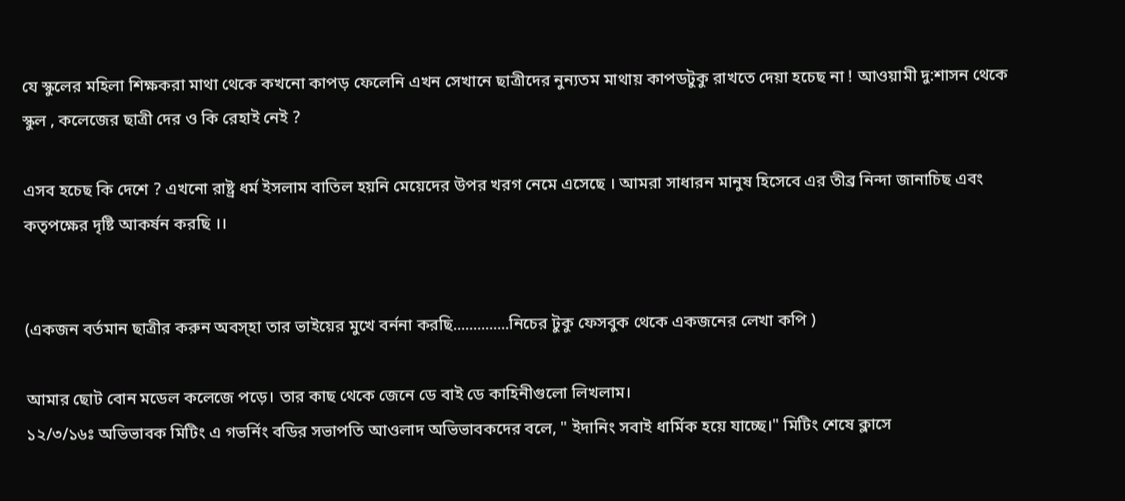যে স্কুলের মহিলা শিক্ষকরা মাথা থেকে কখনো কাপড় ফেলেনি এখন সেখানে ছাত্রীদের নুন্যতম মাথায় কাপডটুকু রাখতে দেয়া হচেছ না ! আওয়ামী দু:শাসন থেকে স্কুল , কলেজের ছাত্রী দের ও কি রেহাই নেই ?

এসব হচেছ কি দেশে ? এখনো রাষ্ট্র ধর্ম ইসলাম বাতিল হয়নি মেয়েদের উপর খরগ নেমে এসেছে । আমরা সাধারন মানুষ হিসেবে এর তীব্র নিন্দা জানাচিছ এবং কতৃপক্ষের দৃষ্টি আকর্ষন করছি ।।


(একজন বর্তমান ছাত্রীর করুন অবস্হা তার ভাইয়ের মুখে বর্ননা করছি..............নিচের টুকু ফেসবুক থেকে একজনের লেখা কপি )

আমার ছোট বোন মডেল কলেজে পড়ে। তার কাছ থেকে জেনে ডে বাই ডে কাহিনীগুলো লিখলাম।
১২/৩/১৬ঃ অভিভাবক মিটিং এ গভর্নিং বডির সভাপতি আওলাদ অভিভাবকদের বলে, " ইদানিং সবাই ধার্মিক হয়ে যাচ্ছে।" মিটিং শেষে ক্লাসে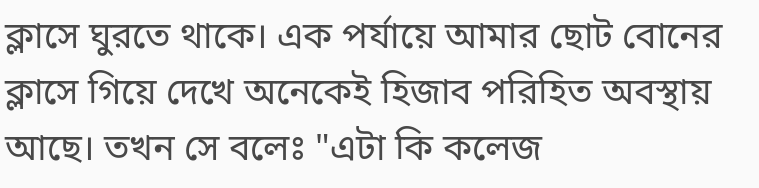ক্লাসে ঘুরতে থাকে। এক পর্যায়ে আমার ছোট বোনের ক্লাসে গিয়ে দেখে অনেকেই হিজাব পরিহিত অবস্থায় আছে। তখন সে বলেঃ "এটা কি কলেজ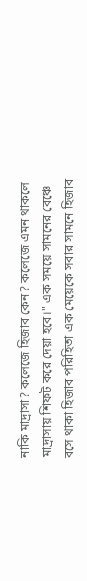নাকি মাদ্রাসা? কলেজে হিজাব কেন? কলেজে এমন থাকলে মাদ্রাসায় শিফট করে দেয়া হবে।" এক সময়ে সামনের বেঞ্চে বসে থাকা হিজাব পরিহিতা এক মেয়েকে সবার সামনে হিজাব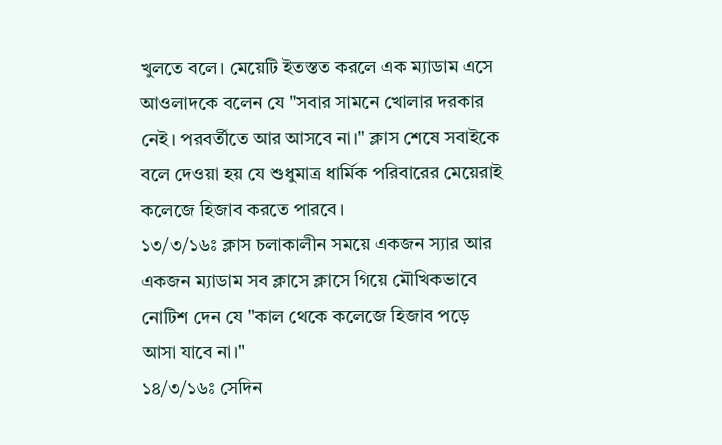খুলতে বলে। মেয়েটি ইতস্তত করলে এক ম্যাডাম এসে আওলাদকে বলেন যে "সবার সামনে খোলার দরকার নেই। পরবর্তীতে আর আসবে না।" ক্লাস শেষে সবাইকে বলে দেওয়া হয় যে শুধুমাত্র ধার্মিক পরিবারের মেয়েরাই কলেজে হিজাব করতে পারবে।
১৩/৩/১৬ঃ ক্লাস চলাকালীন সময়ে একজন স্যার আর একজন ম্যাডাম সব ক্লাসে ক্লাসে গিয়ে মৌখিকভাবে নোটিশ দেন যে "কাল থেকে কলেজে হিজাব পড়ে আসা যাবে না।"
১৪/৩/১৬ঃ সেদিন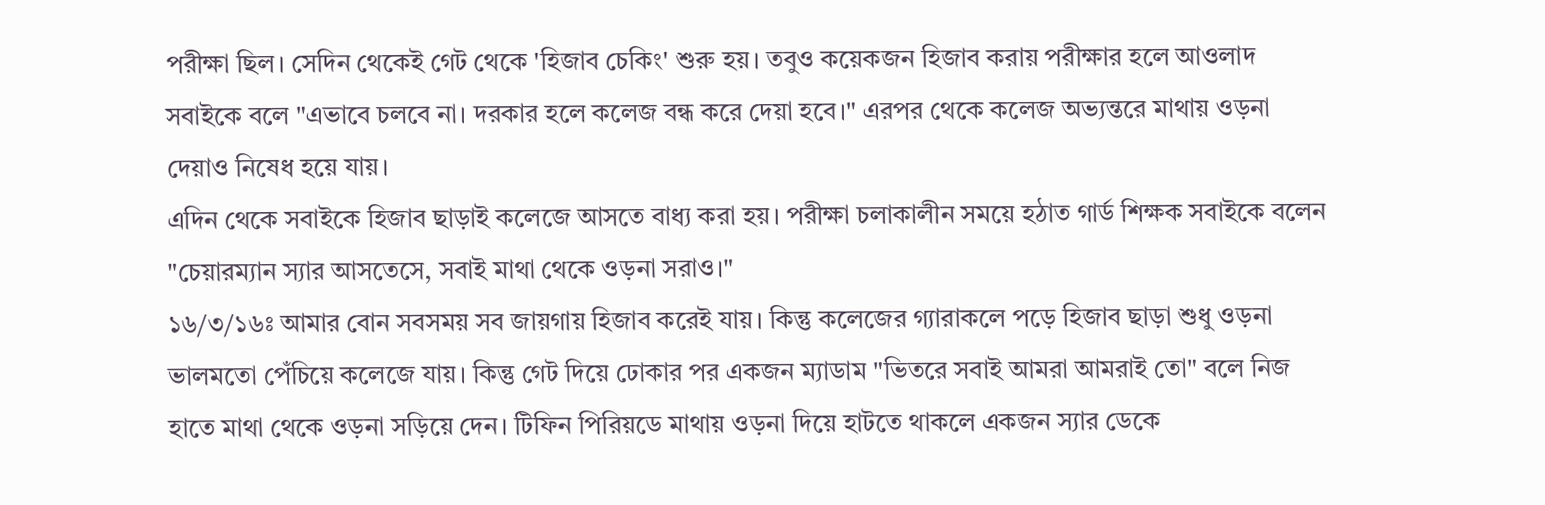পরীক্ষা ছিল। সেদিন থেকেই গেট থেকে 'হিজাব চেকিং' শুরু হয়। তবুও কয়েকজন হিজাব করায় পরীক্ষার হলে আওলাদ সবাইকে বলে "এভাবে চলবে না। দরকার হলে কলেজ বন্ধ করে দেয়া হবে।" এরপর থেকে কলেজ অভ্যন্তরে মাথায় ওড়না দেয়াও নিষেধ হয়ে যায়।
এদিন থেকে সবাইকে হিজাব ছাড়াই কলেজে আসতে বাধ্য করা হয়। পরীক্ষা চলাকালীন সময়ে হঠাত গার্ড শিক্ষক সবাইকে বলেন "চেয়ারম্যান স্যার আসতেসে, সবাই মাথা থেকে ওড়না সরাও।"
১৬/৩/১৬ঃ আমার বোন সবসময় সব জায়গায় হিজাব করেই যায়। কিন্তু কলেজের গ্যারাকলে পড়ে হিজাব ছাড়া শুধু ওড়না ভালমতো পেঁচিয়ে কলেজে যায়। কিন্তু গেট দিয়ে ঢোকার পর একজন ম্যাডাম "ভিতরে সবাই আমরা আমরাই তো" বলে নিজ হাতে মাথা থেকে ওড়না সড়িয়ে দেন। টিফিন পিরিয়ডে মাথায় ওড়না দিয়ে হাটতে থাকলে একজন স্যার ডেকে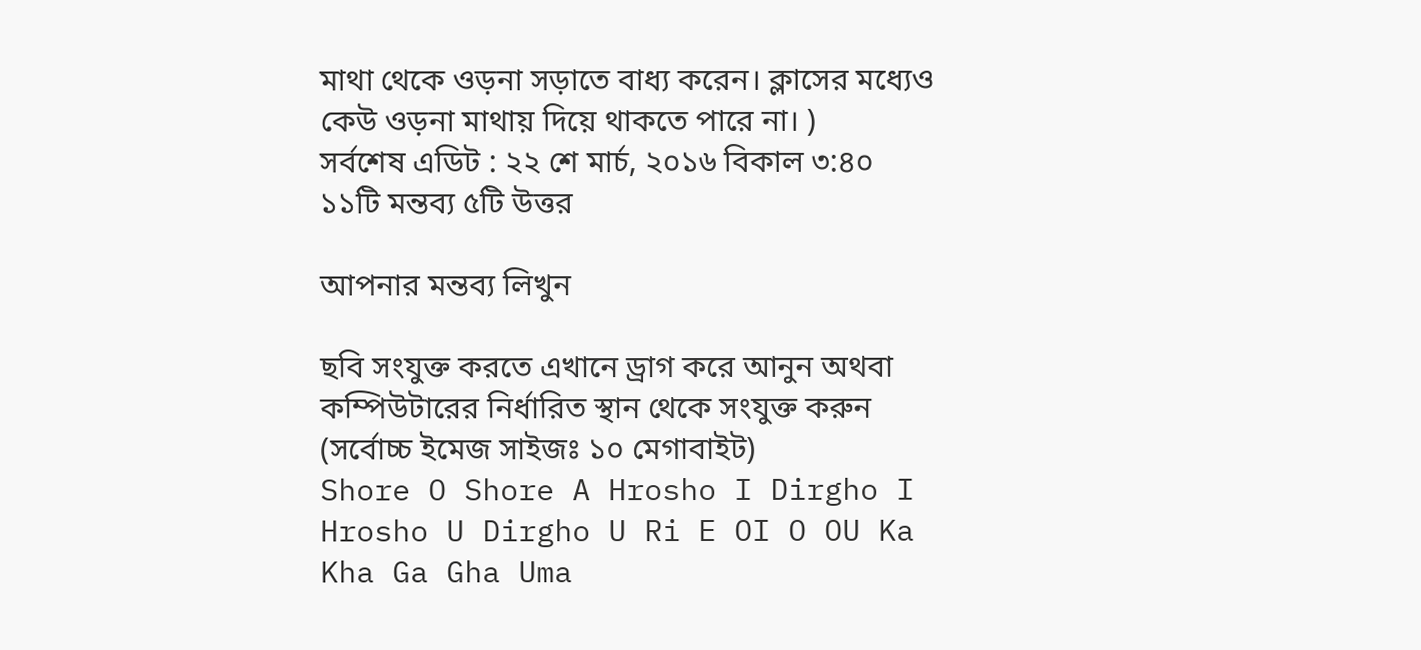মাথা থেকে ওড়না সড়াতে বাধ্য করেন। ক্লাসের মধ্যেও কেউ ওড়না মাথায় দিয়ে থাকতে পারে না। )
সর্বশেষ এডিট : ২২ শে মার্চ, ২০১৬ বিকাল ৩:৪০
১১টি মন্তব্য ৫টি উত্তর

আপনার মন্তব্য লিখুন

ছবি সংযুক্ত করতে এখানে ড্রাগ করে আনুন অথবা কম্পিউটারের নির্ধারিত স্থান থেকে সংযুক্ত করুন (সর্বোচ্চ ইমেজ সাইজঃ ১০ মেগাবাইট)
Shore O Shore A Hrosho I Dirgho I Hrosho U Dirgho U Ri E OI O OU Ka Kha Ga Gha Uma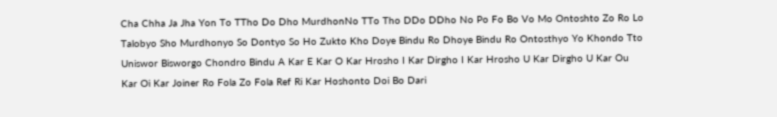Cha Chha Ja Jha Yon To TTho Do Dho MurdhonNo TTo Tho DDo DDho No Po Fo Bo Vo Mo Ontoshto Zo Ro Lo Talobyo Sho Murdhonyo So Dontyo So Ho Zukto Kho Doye Bindu Ro Dhoye Bindu Ro Ontosthyo Yo Khondo Tto Uniswor Bisworgo Chondro Bindu A Kar E Kar O Kar Hrosho I Kar Dirgho I Kar Hrosho U Kar Dirgho U Kar Ou Kar Oi Kar Joiner Ro Fola Zo Fola Ref Ri Kar Hoshonto Doi Bo Dari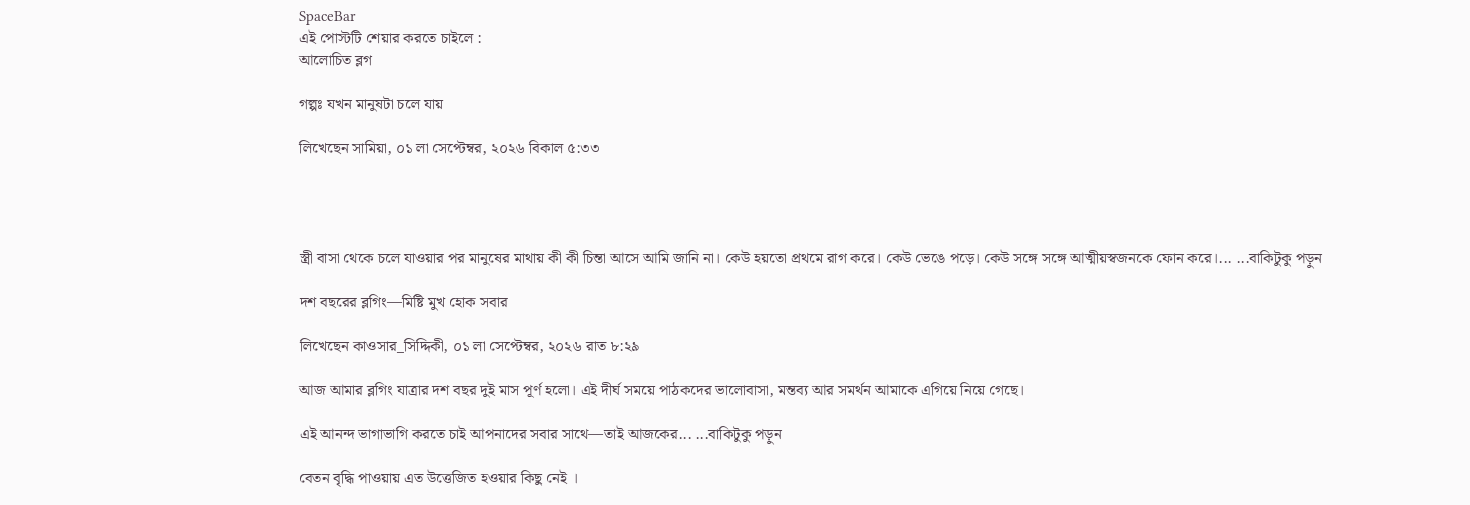SpaceBar
এই পোস্টটি শেয়ার করতে চাইলে :
আলোচিত ব্লগ

গল্পঃ যখন মানুষটা চলে যায়

লিখেছেন সামিয়া, ০১ লা সেপ্টেম্বর, ২০২৬ বিকাল ৫:৩৩




স্ত্রী বাসা থেকে চলে যাওয়ার পর মানুষের মাথায় কী কী চিন্তা আসে আমি জানি না। কেউ হয়তো প্রথমে রাগ করে। কেউ ভেঙে পড়ে। কেউ সঙ্গে সঙ্গে আত্মীয়স্বজনকে ফোন করে।... ...বাকিটুকু পড়ুন

দশ বছরের ব্লগিং—মিষ্টি মুখ হোক সবার

লিখেছেন কাওসার_সিদ্দিকী, ০১ লা সেপ্টেম্বর, ২০২৬ রাত ৮:২৯

আজ আমার ব্লগিং যাত্রার দশ বছর দুই মাস পূর্ণ হলো। এই দীর্ঘ সময়ে পাঠকদের ভালোবাসা, মন্তব্য আর সমর্থন আমাকে এগিয়ে নিয়ে গেছে।

এই আনন্দ ভাগাভাগি করতে চাই আপনাদের সবার সাথে—তাই আজকের... ...বাকিটুকু পড়ুন

বেতন বৃদ্ধি পাওয়ায় এত উত্তেজিত হওয়ার কিছু নেই ।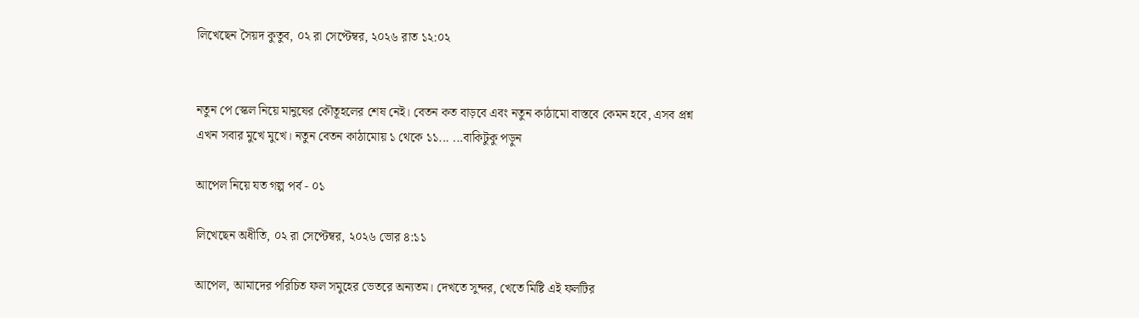লিখেছেন সৈয়দ কুতুব, ০২ রা সেপ্টেম্বর, ২০২৬ রাত ১২:০২


নতুন পে স্কেল নিয়ে মানুষের কৌতূহলের শেষ নেই। বেতন কত বাড়বে এবং নতুন কাঠামো বাস্তবে কেমন হবে, এসব প্রশ্ন এখন সবার মুখে মুখে। নতুন বেতন কাঠামোয় ১ থেকে ১১... ...বাকিটুকু পড়ুন

আপেল নিয়ে যত গল্প পর্ব - ০১

লিখেছেন অধীতি, ০২ রা সেপ্টেম্বর, ২০২৬ ভোর ৪:১১

আপেল, আমাদের পরিচিত ফল সমুহের ভেতরে অন্যতম। দেখতে সুন্দর, খেতে মিষ্টি এই ফলটির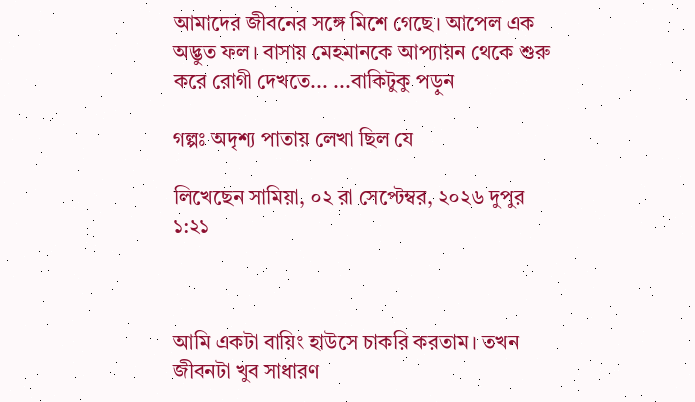আমাদের জীবনের সঙ্গে মিশে গেছে। আপেল এক অদ্ভুত ফল। বাসায় মেহমানকে আপ্যায়ন থেকে শুরু করে রোগী দেখতে... ...বাকিটুকু পড়ুন

গল্পঃ অদৃশ্য পাতায় লেখা ছিল যে

লিখেছেন সামিয়া, ০২ রা সেপ্টেম্বর, ২০২৬ দুপুর ১:২১



আমি একটা বায়িং হাউসে চাকরি করতাম। তখন জীবনটা খুব সাধারণ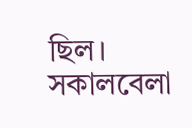ছিল। সকালবেলা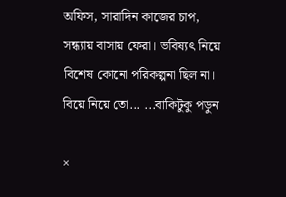অফিস, সারাদিন কাজের চাপ, সন্ধ্যায় বাসায় ফেরা। ভবিষ্যৎ নিয়ে বিশেষ কোনো পরিকল্পনা ছিল না। বিয়ে নিয়ে তো... ...বাকিটুকু পড়ুন

×